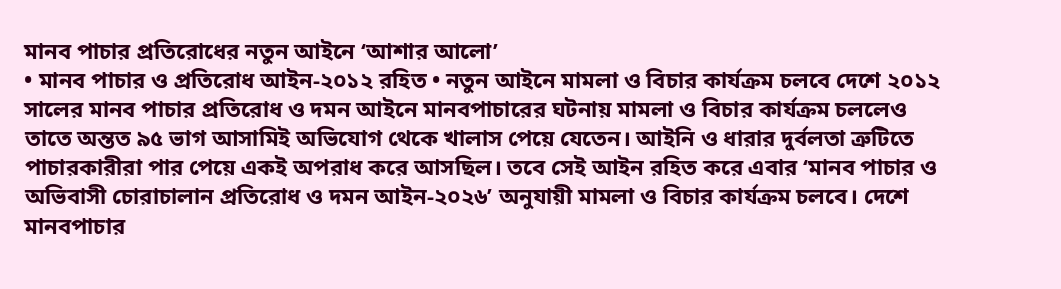মানব পাচার প্রতিরোধের নতুন আইনে ‘আশার আলো’
• মানব পাচার ও প্রতিরোধ আইন-২০১২ রহিত • নতুন আইনে মামলা ও বিচার কার্যক্রম চলবে দেশে ২০১২ সালের মানব পাচার প্রতিরোধ ও দমন আইনে মানবপাচারের ঘটনায় মামলা ও বিচার কার্যক্রম চললেও তাতে অন্তত ৯৫ ভাগ আসামিই অভিযোগ থেকে খালাস পেয়ে যেতেন। আইনি ও ধারার দুর্বলতা ত্রুটিতে পাচারকারীরা পার পেয়ে একই অপরাধ করে আসছিল। তবে সেই আইন রহিত করে এবার ‘মানব পাচার ও অভিবাসী চোরাচালান প্রতিরোধ ও দমন আইন-২০২৬’ অনুযায়ী মামলা ও বিচার কার্যক্রম চলবে। দেশে মানবপাচার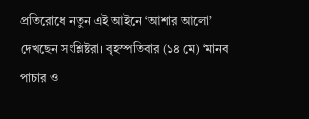প্রতিরোধে নতুন এই আইনে ‘আশার আলো’ দেখছেন সংশ্লিষ্টরা। বৃহস্পতিবার (১৪ মে) ‘মানব পাচার ও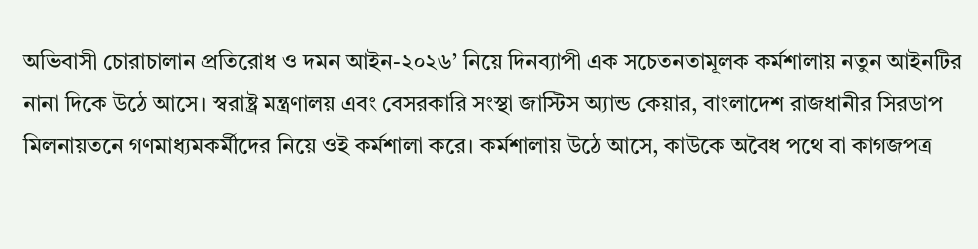অভিবাসী চোরাচালান প্রতিরোধ ও দমন আইন-২০২৬’ নিয়ে দিনব্যাপী এক সচেতনতামূলক কর্মশালায় নতুন আইনটির নানা দিকে উঠে আসে। স্বরাষ্ট্র মন্ত্রণালয় এবং বেসরকারি সংস্থা জাস্টিস অ্যান্ড কেয়ার, বাংলাদেশ রাজধানীর সিরডাপ মিলনায়তনে গণমাধ্যমকর্মীদের নিয়ে ওই কর্মশালা করে। কর্মশালায় উঠে আসে, কাউকে অবৈধ পথে বা কাগজপত্র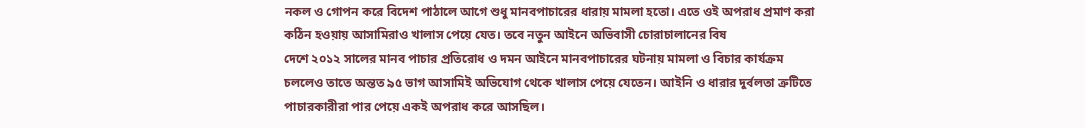নকল ও গোপন করে বিদেশ পাঠালে আগে শুধু মানবপাচারের ধারায় মামলা হতো। এতে ওই অপরাধ প্রমাণ করা কঠিন হওয়ায় আসামিরাও খালাস পেয়ে যেত। তবে নতুন আইনে অভিবাসী চোরাচালানের বিষ
দেশে ২০১২ সালের মানব পাচার প্রতিরোধ ও দমন আইনে মানবপাচারের ঘটনায় মামলা ও বিচার কার্যক্রম চললেও তাতে অন্তত ৯৫ ভাগ আসামিই অভিযোগ থেকে খালাস পেয়ে যেতেন। আইনি ও ধারার দুর্বলতা ত্রুটিতে পাচারকারীরা পার পেয়ে একই অপরাধ করে আসছিল।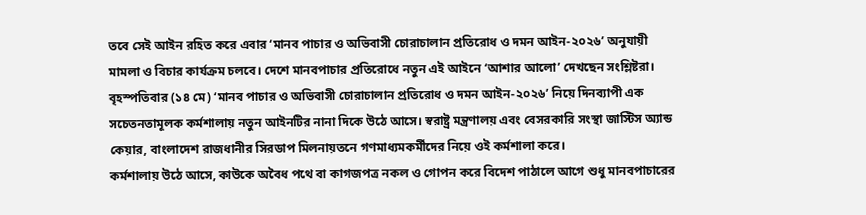তবে সেই আইন রহিত করে এবার ‘মানব পাচার ও অভিবাসী চোরাচালান প্রতিরোধ ও দমন আইন-২০২৬’ অনুযায়ী মামলা ও বিচার কার্যক্রম চলবে। দেশে মানবপাচার প্রতিরোধে নতুন এই আইনে ‘আশার আলো’ দেখছেন সংশ্লিষ্টরা।
বৃহস্পতিবার (১৪ মে) ‘মানব পাচার ও অভিবাসী চোরাচালান প্রতিরোধ ও দমন আইন-২০২৬’ নিয়ে দিনব্যাপী এক সচেতনতামূলক কর্মশালায় নতুন আইনটির নানা দিকে উঠে আসে। স্বরাষ্ট্র মন্ত্রণালয় এবং বেসরকারি সংস্থা জাস্টিস অ্যান্ড কেয়ার, বাংলাদেশ রাজধানীর সিরডাপ মিলনায়তনে গণমাধ্যমকর্মীদের নিয়ে ওই কর্মশালা করে।
কর্মশালায় উঠে আসে, কাউকে অবৈধ পথে বা কাগজপত্র নকল ও গোপন করে বিদেশ পাঠালে আগে শুধু মানবপাচারের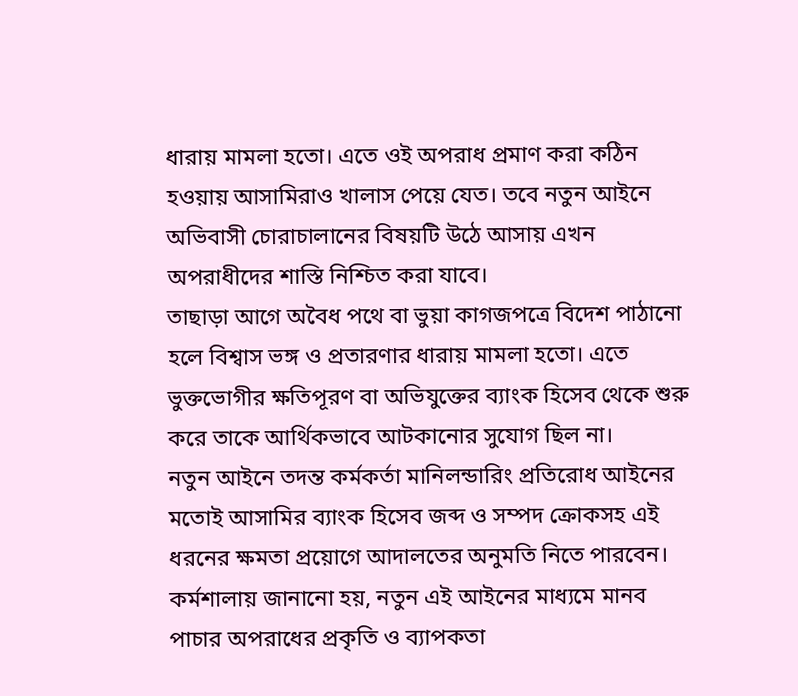ধারায় মামলা হতো। এতে ওই অপরাধ প্রমাণ করা কঠিন হওয়ায় আসামিরাও খালাস পেয়ে যেত। তবে নতুন আইনে অভিবাসী চোরাচালানের বিষয়টি উঠে আসায় এখন অপরাধীদের শাস্তি নিশ্চিত করা যাবে।
তাছাড়া আগে অবৈধ পথে বা ভুয়া কাগজপত্রে বিদেশ পাঠানো হলে বিশ্বাস ভঙ্গ ও প্রতারণার ধারায় মামলা হতো। এতে ভুক্তভোগীর ক্ষতিপূরণ বা অভিযুক্তের ব্যাংক হিসেব থেকে শুরু করে তাকে আর্থিকভাবে আটকানোর সুযোগ ছিল না।
নতুন আইনে তদন্ত কর্মকর্তা মানিলন্ডারিং প্রতিরোধ আইনের মতোই আসামির ব্যাংক হিসেব জব্দ ও সম্পদ ক্রোকসহ এই ধরনের ক্ষমতা প্রয়োগে আদালতের অনুমতি নিতে পারবেন।
কর্মশালায় জানানো হয়, নতুন এই আইনের মাধ্যমে মানব পাচার অপরাধের প্রকৃতি ও ব্যাপকতা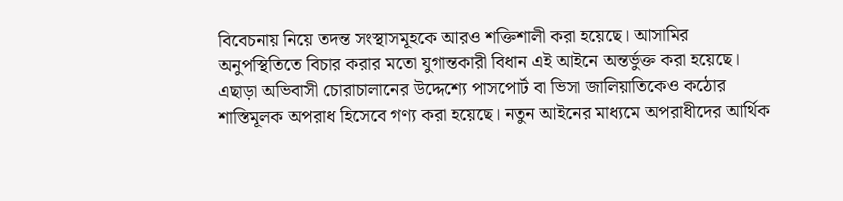বিবেচনায় নিয়ে তদন্ত সংস্থাসমূহকে আরও শক্তিশালী করা হয়েছে। আসামির অনুপস্থিতিতে বিচার করার মতো যুগান্তকারী বিধান এই আইনে অন্তর্ভুক্ত করা হয়েছে। এছাড়া অভিবাসী চোরাচালানের উদ্দেশ্যে পাসপোর্ট বা ভিসা জালিয়াতিকেও কঠোর শাস্তিমূলক অপরাধ হিসেবে গণ্য করা হয়েছে। নতুন আইনের মাধ্যমে অপরাধীদের আর্থিক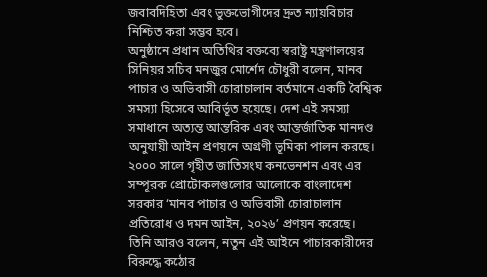জবাবদিহিতা এবং ভুক্তভোগীদের দ্রুত ন্যায়বিচার নিশ্চিত করা সম্ভব হবে।
অনুষ্ঠানে প্রধান অতিথির বক্তব্যে স্বরাষ্ট্র মন্ত্রণালয়ের সিনিয়র সচিব মনজুর মোর্শেদ চৌধুরী বলেন, মানব পাচার ও অভিবাসী চোরাচালান বর্তমানে একটি বৈশ্বিক সমস্যা হিসেবে আবির্ভূত হয়েছে। দেশ এই সমস্যা সমাধানে অত্যন্ত আন্তরিক এবং আন্তর্জাতিক মানদণ্ড অনুযায়ী আইন প্রণয়নে অগ্রণী ভূমিকা পালন করছে। ২০০০ সালে গৃহীত জাতিসংঘ কনভেনশন এবং এর সম্পূরক প্রোটোকলগুলোর আলোকে বাংলাদেশ সরকার ‘মানব পাচার ও অভিবাসী চোরাচালান প্রতিরোধ ও দমন আইন, ২০২৬’ প্রণয়ন করেছে।
তিনি আরও বলেন, নতুন এই আইনে পাচারকারীদের বিরুদ্ধে কঠোর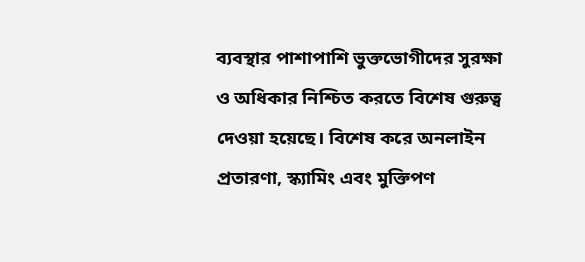ব্যবস্থার পাশাপাশি ভুক্তভোগীদের সুরক্ষা ও অধিকার নিশ্চিত করতে বিশেষ গুরুত্ব দেওয়া হয়েছে। বিশেষ করে অনলাইন প্রতারণা, স্ক্যামিং এবং মুক্তিপণ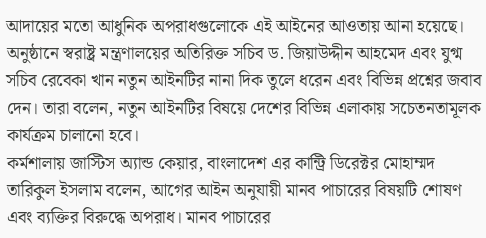আদায়ের মতো আধুনিক অপরাধগুলোকে এই আইনের আওতায় আনা হয়েছে।
অনুষ্ঠানে স্বরাষ্ট্র মন্ত্রণালয়ের অতিরিক্ত সচিব ড. জিয়াউদ্দীন আহমেদ এবং যুগ্ম সচিব রেবেকা খান নতুন আইনটির নানা দিক তুলে ধরেন এবং বিভিন্ন প্রশ্নের জবাব দেন। তারা বলেন, নতুন আইনটির বিষয়ে দেশের বিভিন্ন এলাকায় সচেতনতামূলক কার্যক্রম চালানো হবে।
কর্মশালায় জাস্টিস অ্যান্ড কেয়ার, বাংলাদেশ এর কান্ট্রি ডিরেক্টর মোহাম্মদ তারিকুল ইসলাম বলেন, আগের আইন অনুযায়ী মানব পাচারের বিষয়টি শোষণ এবং ব্যক্তির বিরুদ্ধে অপরাধ। মানব পাচারের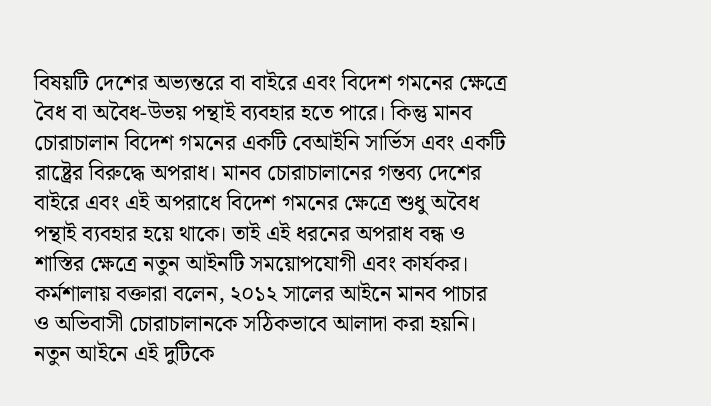বিষয়টি দেশের অভ্যন্তরে বা বাইরে এবং বিদেশ গমনের ক্ষেত্রে বৈধ বা অবৈধ-উভয় পন্থাই ব্যবহার হতে পারে। কিন্তু মানব চোরাচালান বিদেশ গমনের একটি বেআইনি সার্ভিস এবং একটি রাষ্ট্রের বিরুদ্ধে অপরাধ। মানব চোরাচালানের গন্তব্য দেশের বাইরে এবং এই অপরাধে বিদেশ গমনের ক্ষেত্রে শুধু অবৈধ পন্থাই ব্যবহার হয়ে থাকে। তাই এই ধরনের অপরাধ বন্ধ ও শাস্তির ক্ষেত্রে নতুন আইনটি সময়োপযোগী এবং কার্যকর।
কর্মশালায় বক্তারা বলেন, ২০১২ সালের আইনে মানব পাচার ও অভিবাসী চোরাচালানকে সঠিকভাবে আলাদা করা হয়নি। নতুন আইনে এই দুটিকে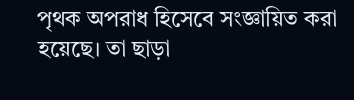পৃথক অপরাধ হিসেবে সংজ্ঞায়িত করা হয়েছে। তা ছাড়া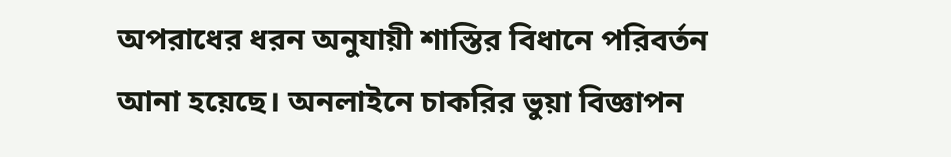অপরাধের ধরন অনুযায়ী শাস্তির বিধানে পরিবর্তন আনা হয়েছে। অনলাইনে চাকরির ভুয়া বিজ্ঞাপন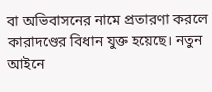বা অভিবাসনের নামে প্রতারণা করলে কারাদণ্ডের বিধান যুক্ত হয়েছে। নতুন আইনে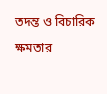তদন্ত ও বিচারিক ক্ষমতার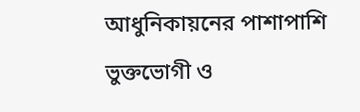আধুনিকায়নের পাশাপাশি ভুক্তভোগী ও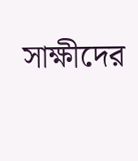সাক্ষীদের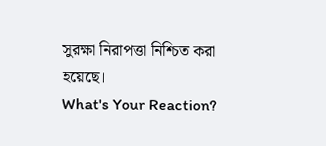সুরক্ষা নিরাপত্তা নিশ্চিত করা হয়েছে।
What's Your Reaction?